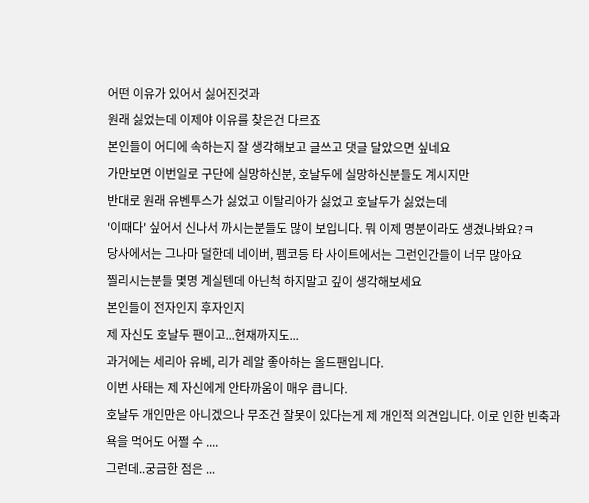어떤 이유가 있어서 싫어진것과
원래 싫었는데 이제야 이유를 찾은건 다르죠
본인들이 어디에 속하는지 잘 생각해보고 글쓰고 댓글 달았으면 싶네요
가만보면 이번일로 구단에 실망하신분, 호날두에 실망하신분들도 계시지만
반대로 원래 유벤투스가 싫었고 이탈리아가 싫었고 호날두가 싫었는데
'이때다' 싶어서 신나서 까시는분들도 많이 보입니다. 뭐 이제 명분이라도 생겼나봐요?ㅋ
당사에서는 그나마 덜한데 네이버, 펨코등 타 사이트에서는 그런인간들이 너무 많아요
찔리시는분들 몇명 계실텐데 아닌척 하지말고 깊이 생각해보세요
본인들이 전자인지 후자인지
제 자신도 호날두 팬이고...현재까지도...
과거에는 세리아 유베, 리가 레알 좋아하는 올드팬입니다.
이번 사태는 제 자신에게 안타까움이 매우 큽니다.
호날두 개인만은 아니겠으나 무조건 잘못이 있다는게 제 개인적 의견입니다. 이로 인한 빈축과 욕을 먹어도 어쩔 수 ....
그런데..궁금한 점은 ...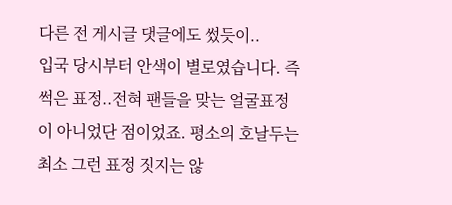다른 전 게시글 댓글에도 썼듯이..
입국 당시부터 안색이 별로였습니다. 즉 썩은 표정..전혀 팬들을 맞는 얼굴표정이 아니었단 점이었죠. 평소의 호날두는 최소 그런 표정 짓지는 않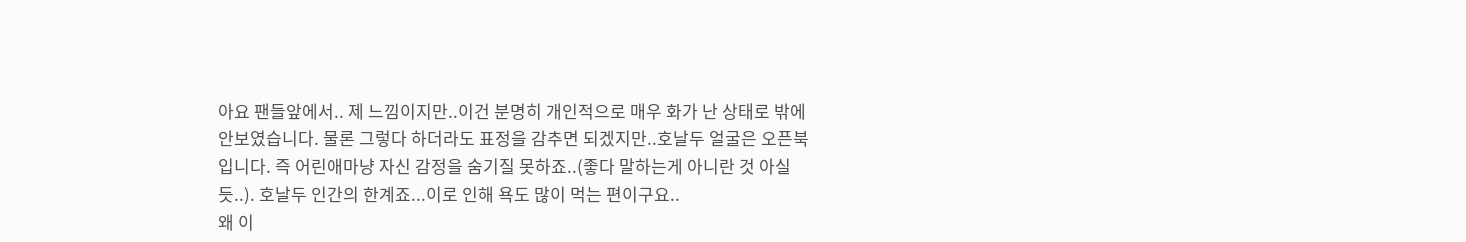아요 팬들앞에서.. 제 느낌이지만..이건 분명히 개인적으로 매우 화가 난 상태로 밖에 안보였습니다. 물론 그렇다 하더라도 표정을 감추면 되겠지만..호날두 얼굴은 오픈북입니다. 즉 어린애마냥 자신 감정을 숨기질 못하죠..(좋다 말하는게 아니란 것 아실듯..). 호날두 인간의 한계죠...이로 인해 욕도 많이 먹는 편이구요..
왜 이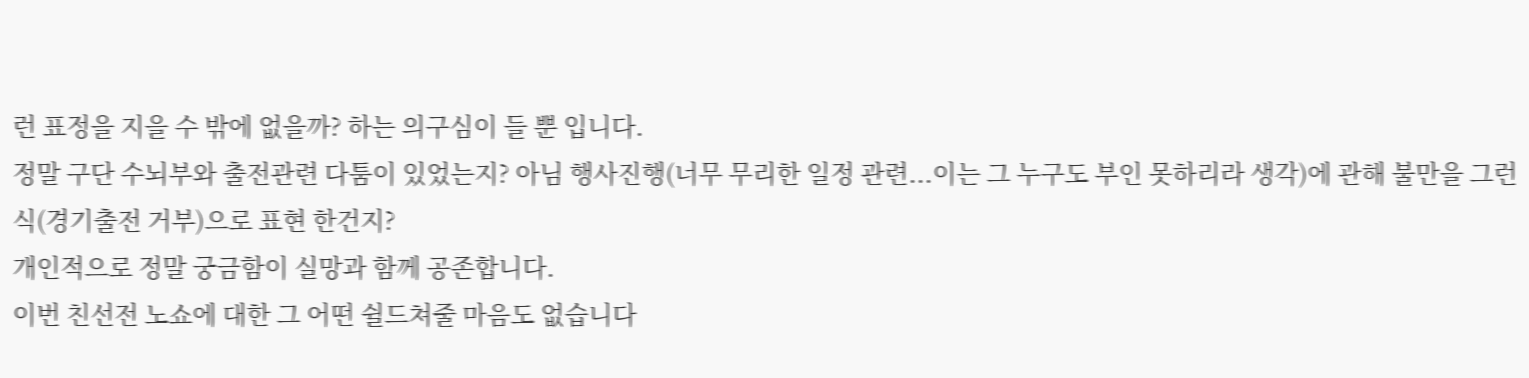런 표정을 지을 수 밖에 없을까? 하는 의구심이 들 뿐 입니다.
정말 구단 수뇌부와 출전관련 다툼이 있었는지? 아님 행사진행(너무 무리한 일정 관련...이는 그 누구도 부인 못하리라 생각)에 관해 불만을 그런 식(경기출전 거부)으로 표현 한건지?
개인적으로 정말 궁금함이 실망과 함께 공존합니다.
이번 친선전 노쇼에 대한 그 어떤 쉴드쳐줄 마음도 없습니다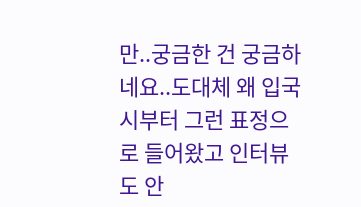만..궁금한 건 궁금하네요..도대체 왜 입국시부터 그런 표정으로 들어왔고 인터뷰도 안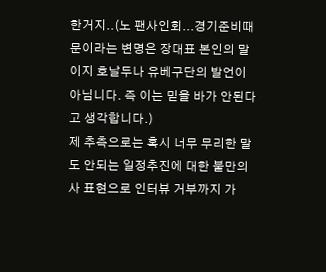한거지..(노 팬사인회...경기준비때문이라는 변명은 장대표 본인의 말이지 호날두나 유베구단의 발언이 아님니다. 즉 이는 믿을 바가 안된다고 생각합니다.)
제 추측으로는 혹시 너무 무리한 말도 안되는 일정추진에 대한 불만의사 표현으로 인터뷰 거부까지 가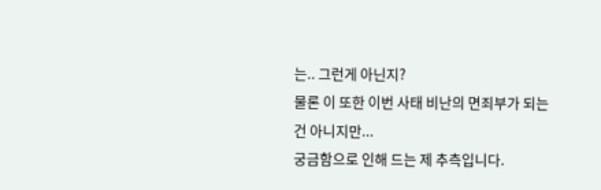는.. 그런게 아닌지?
물론 이 또한 이번 사태 비난의 면죄부가 되는 건 아니지만...
궁금함으로 인해 드는 제 추측입니다.